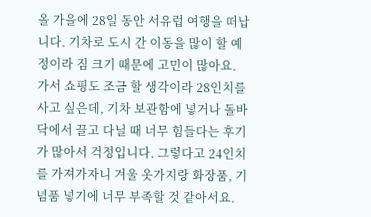올 가을에 28일 동안 서유럽 여행을 떠납니다. 기차로 도시 간 이동을 많이 할 예정이라 짐 크기 때문에 고민이 많아요. 가서 쇼핑도 조금 할 생각이라 28인치를 사고 싶은데, 기차 보관함에 넣거나 돌바닥에서 끌고 다닐 때 너무 힘들다는 후기가 많아서 걱정입니다. 그렇다고 24인치를 가져가자니 겨울 옷가지랑 화장품, 기념품 넣기에 너무 부족할 것 같아서요.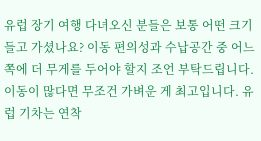유럽 장기 여행 다녀오신 분들은 보통 어떤 크기 들고 가셨나요? 이동 편의성과 수납공간 중 어느 쪽에 더 무게를 두어야 할지 조언 부탁드립니다.
이동이 많다면 무조건 가벼운 게 최고입니다. 유럽 기차는 연착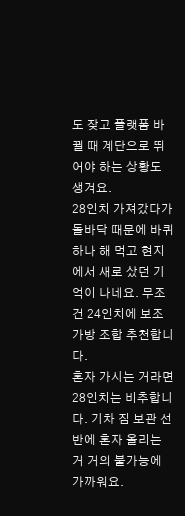도 잦고 플랫폼 바뀔 때 계단으로 뛰어야 하는 상황도 생겨요.
28인치 가져갔다가 돌바닥 때문에 바퀴 하나 해 먹고 현지에서 새로 샀던 기억이 나네요. 무조건 24인치에 보조 가방 조합 추천합니다.
혼자 가시는 거라면 28인치는 비추합니다. 기차 짐 보관 선반에 혼자 올리는 거 거의 불가능에 가까워요.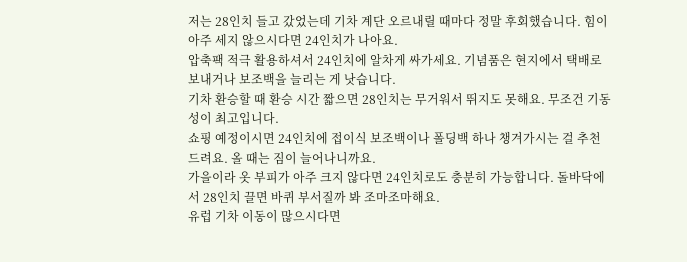저는 28인치 들고 갔었는데 기차 계단 오르내릴 때마다 정말 후회했습니다. 힘이 아주 세지 않으시다면 24인치가 나아요.
압축팩 적극 활용하셔서 24인치에 알차게 싸가세요. 기념품은 현지에서 택배로 보내거나 보조백을 늘리는 게 낫습니다.
기차 환승할 때 환승 시간 짧으면 28인치는 무거워서 뛰지도 못해요. 무조건 기동성이 최고입니다.
쇼핑 예정이시면 24인치에 접이식 보조백이나 폴딩백 하나 챙겨가시는 걸 추천드려요. 올 때는 짐이 늘어나니까요.
가을이라 옷 부피가 아주 크지 않다면 24인치로도 충분히 가능합니다. 돌바닥에서 28인치 끌면 바퀴 부서질까 봐 조마조마해요.
유럽 기차 이동이 많으시다면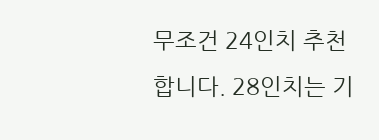무조건 24인치 추천합니다. 28인치는 기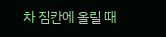차 짐칸에 올릴 때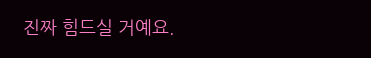진짜 힘드실 거예요.